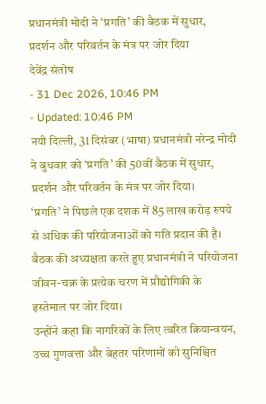प्रधानमंत्री मोदी ने ‘प्रगति’ की बैठक में सुधार, प्रदर्शन और परिवर्तन के मंत्र पर जोर दिया
देवेंद्र संतोष
- 31 Dec 2026, 10:46 PM
- Updated: 10:46 PM
नयी दिल्ली, 31 दिसंबर (भाषा) प्रधानमंत्री नरेन्द्र मोदी ने बुधवार को ‘प्रगति’ की 50वीं बैठक में सुधार, प्रदर्शन और परिवर्तन के मंत्र पर जोर दिया।
‘प्रगति’ ने पिछले एक दशक में 85 लाख करोड़ रुपये से अधिक की परियोजनाओं को गति प्रदान की है।
बैठक की अध्यक्षता करते हुए प्रधानमंत्री ने परियोजना जीवन-चक्र के प्रत्येक चरण में प्रौद्योगिकी के इस्तेमाल पर जोर दिया।
उन्होंने कहा कि नागरिकों के लिए त्वरित क्रियान्वयन, उच्च गुणवत्ता और बेहतर परिणामों को सुनिश्चित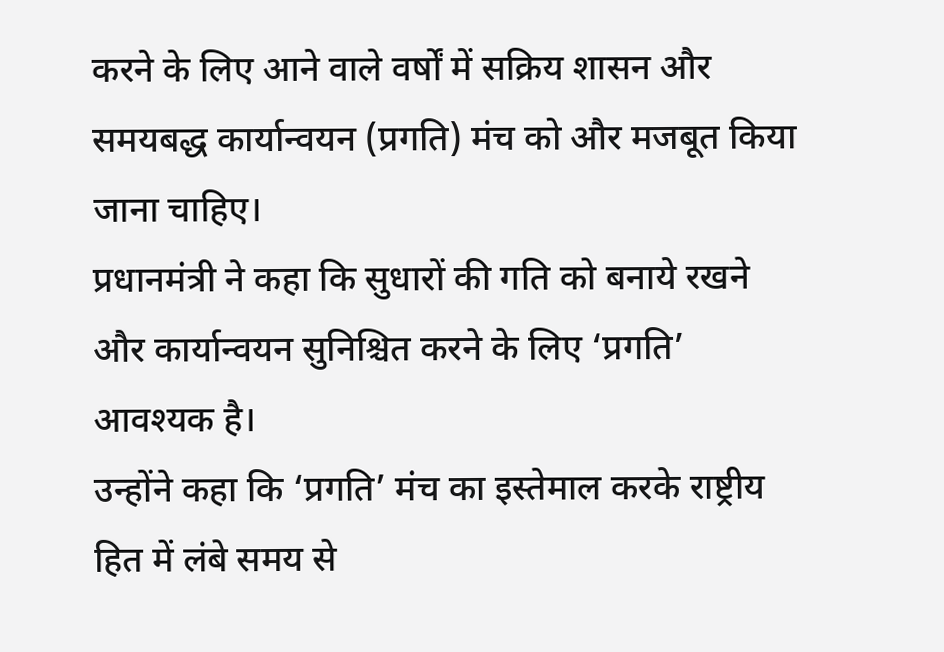करने के लिए आने वाले वर्षों में सक्रिय शासन और समयबद्ध कार्यान्वयन (प्रगति) मंच को और मजबूत किया जाना चाहिए।
प्रधानमंत्री ने कहा कि सुधारों की गति को बनाये रखने और कार्यान्वयन सुनिश्चित करने के लिए ‘प्रगति’ आवश्यक है।
उन्होंने कहा कि ‘प्रगति’ मंच का इस्तेमाल करके राष्ट्रीय हित में लंबे समय से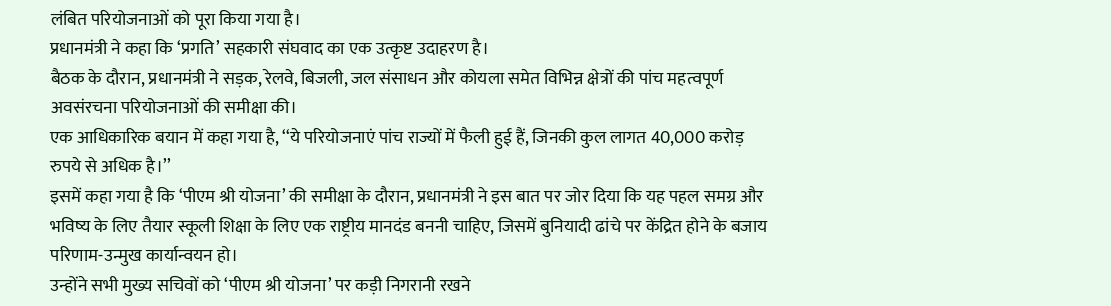लंबित परियोजनाओं को पूरा किया गया है।
प्रधानमंत्री ने कहा कि ‘प्रगति’ सहकारी संघवाद का एक उत्कृष्ट उदाहरण है।
बैठक के दौरान, प्रधानमंत्री ने सड़क, रेलवे, बिजली, जल संसाधन और कोयला समेत विभिन्न क्षेत्रों की पांच महत्वपूर्ण अवसंरचना परियोजनाओं की समीक्षा की।
एक आधिकारिक बयान में कहा गया है, ‘‘ये परियोजनाएं पांच राज्यों में फैली हुई हैं, जिनकी कुल लागत 40,000 करोड़ रुपये से अधिक है।’’
इसमें कहा गया है कि ‘पीएम श्री योजना’ की समीक्षा के दौरान, प्रधानमंत्री ने इस बात पर जोर दिया कि यह पहल समग्र और भविष्य के लिए तैयार स्कूली शिक्षा के लिए एक राष्ट्रीय मानदंड बननी चाहिए, जिसमें बुनियादी ढांचे पर केंद्रित होने के बजाय परिणाम-उन्मुख कार्यान्वयन हो।
उन्होंने सभी मुख्य सचिवों को ‘पीएम श्री योजना’ पर कड़ी निगरानी रखने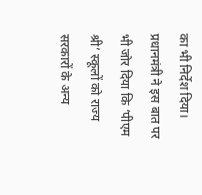का भी निर्देश दिया।
प्रधानमंत्री ने इस बात पर भी जोर दिया कि ‘पीएम श्री’ स्कूलों को राज्य सरकारों के अन्य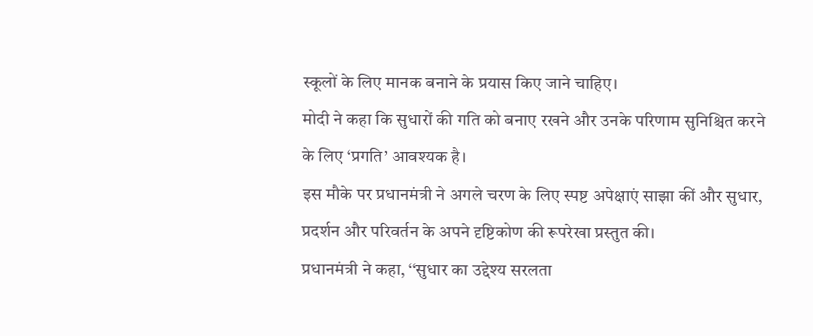स्कूलों के लिए मानक बनाने के प्रयास किए जाने चाहिए।
मोदी ने कहा कि सुधारों की गति को बनाए रखने और उनके परिणाम सुनिश्चित करने के लिए ‘प्रगति’ आवश्यक है।
इस मौके पर प्रधानमंत्री ने अगले चरण के लिए स्पष्ट अपेक्षाएं साझा कीं और सुधार, प्रदर्शन और परिवर्तन के अपने दृष्टिकोण की रूपरेखा प्रस्तुत की।
प्रधानमंत्री ने कहा, ‘‘सुधार का उद्देश्य सरलता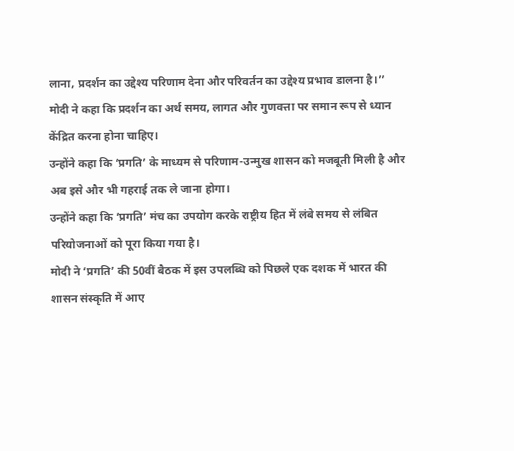लाना, प्रदर्शन का उद्देश्य परिणाम देना और परिवर्तन का उद्देश्य प्रभाव डालना है।’’
मोदी ने कहा कि प्रदर्शन का अर्थ समय, लागत और गुणवत्ता पर समान रूप से ध्यान केंद्रित करना होना चाहिए।
उन्होंने कहा कि ‘प्रगति’ के माध्यम से परिणाम-उन्मुख शासन को मजबूती मिली है और अब इसे और भी गहराई तक ले जाना होगा।
उन्होंने कहा कि ‘प्रगति’ मंच का उपयोग करके राष्ट्रीय हित में लंबे समय से लंबित परियोजनाओं को पूरा किया गया है।
मोदी ने ‘प्रगति’ की 50वीं बैठक में इस उपलब्धि को पिछले एक दशक में भारत की शासन संस्कृति में आए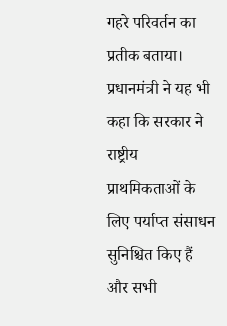गहरे परिवर्तन का प्रतीक बताया।
प्रधानमंत्री ने यह भी कहा कि सरकार ने राष्ट्रीय प्राथमिकताओं के लिए पर्याप्त संसाधन सुनिश्चित किए हैं और सभी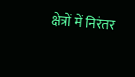क्षेत्रों में निरंतर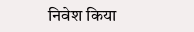निवेश किया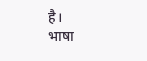है।
भाषा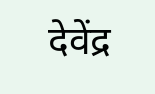देवेंद्र